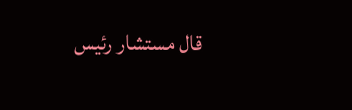قال مستشار رئيس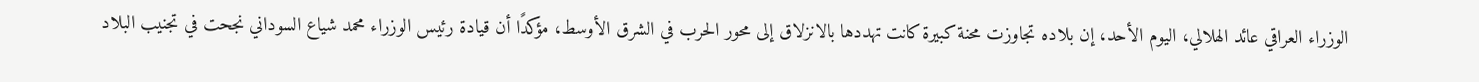الوزراء العراقي عائد الهلالي، اليوم الأحد، إن بلاده تجاوزت محنة كبيرة كانت تهددها بالانزلاق إلى محور الحرب في الشرق الأوسط، مؤكدًا أن قيادة رئيس الوزراء محمد شياع السوداني نجحت في تجنيب البلاد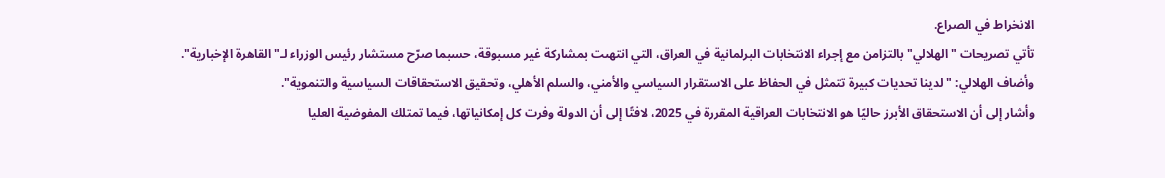الانخراط في الصراع.
تأتي تصريحات "الهلالي" بالتزامن مع إجراء الانتخابات البرلمانية في العراق، التي انتهىت بمشاركة غير مسبوقة، حسبما صرّح مستشار رئيس الوزراء لـ"القاهرة الإخبارية".
وأضاف الهلالي: "لدينا تحديات كبيرة تتمثل في الحفاظ على الاستقرار السياسي والأمني، والسلم الأهلي، وتحقيق الاستحقاقات السياسية والتنموية".
وأشار إلى أن الاستحقاق الأبرز حاليًا هو الانتخابات العراقية المقررة في 2025، لافتًا إلى أن الدولة وفرت كل إمكانياتها، فيما تمتلك المفوضية العليا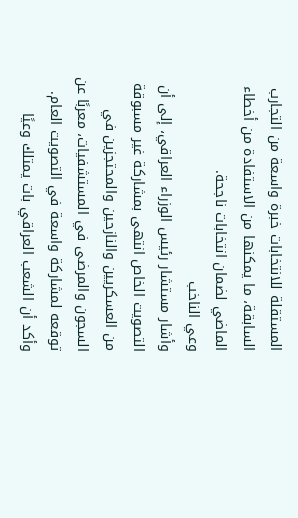المستقلة للانتخابات خبرة واسعة من التجارب السابقة، ما يمكنها من الاستفادة من أخطاء الماضي لضمان انتخابات ناجحة.
وعي الناخب
وأشار مستشار رئيس الوزراء العراقي، إلى أن التصويت الخاص انتهى بمشاركة غير مسبوقة من العسكريين والنازحين والمحتجزين في السجون والمرضى في المستشفيات، معربًا عن توقعه لمشاركة واسعة في التصويت العام. وأكد أن الشعب العراقي بات يمتلك وعيًا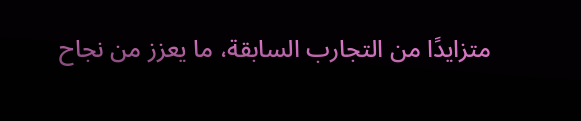متزايدًا من التجارب السابقة، ما يعزز من نجاح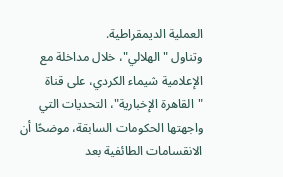العملية الديمقراطية.
وتناول "الهلالي"، خلال مداخلة مع الإعلامية شيماء الكردي، على قناة "القاهرة الإخبارية"، التحديات التي واجهتها الحكومات السابقة، موضحًا أن الانقسامات الطائفية بعد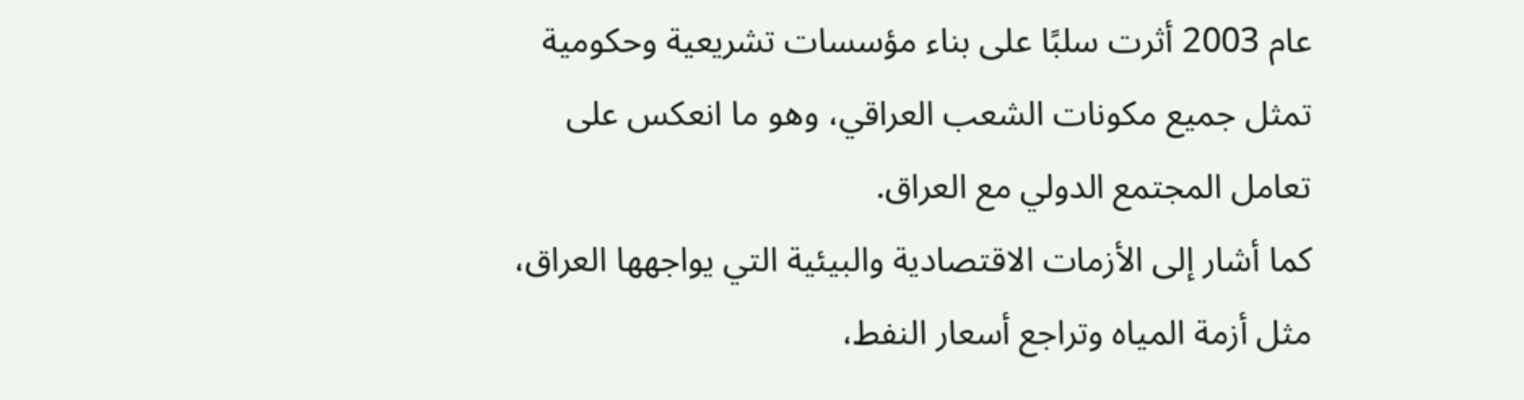عام 2003 أثرت سلبًا على بناء مؤسسات تشريعية وحكومية تمثل جميع مكونات الشعب العراقي، وهو ما انعكس على تعامل المجتمع الدولي مع العراق.
كما أشار إلى الأزمات الاقتصادية والبيئية التي يواجهها العراق، مثل أزمة المياه وتراجع أسعار النفط،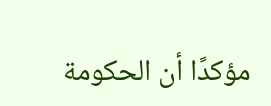مؤكدًا أن الحكومة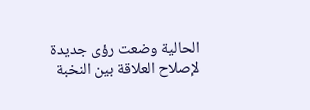الحالية وضعت رؤى جديدة لإصلاح العلاقة بين النخبة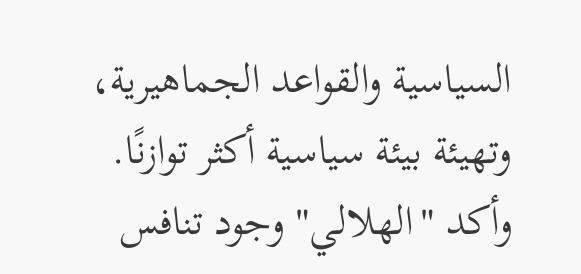السياسية والقواعد الجماهيرية، وتهيئة بيئة سياسية أكثر توازنًا.
وأكد "الهلالي" وجود تنافس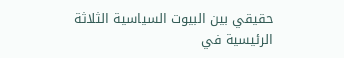حقيقي بين البيوت السياسية الثلاثة الرئيسية في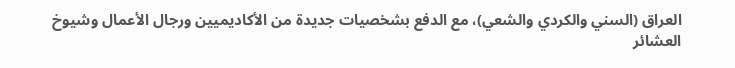العراق (السني والكردي والشعي)، مع الدفع بشخصيات جديدة من الأكاديميين ورجال الأعمال وشيوخ العشائر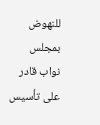للنهوض بمجلس نواب قادر على تأسيس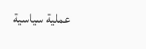عملية سياسية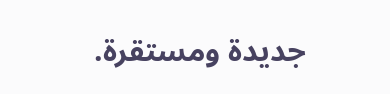جديدة ومستقرة.